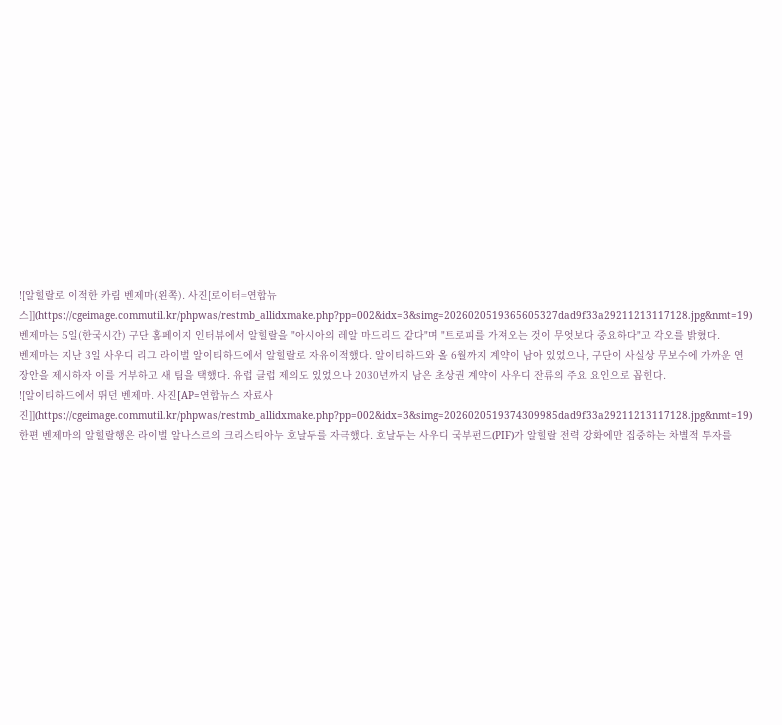![알힐랄로 이적한 카림 벤제마(왼쪽). 사진[로이터=연합뉴스]](https://cgeimage.commutil.kr/phpwas/restmb_allidxmake.php?pp=002&idx=3&simg=2026020519365605327dad9f33a29211213117128.jpg&nmt=19)
벤제마는 5일(한국시간) 구단 홈페이지 인터뷰에서 알힐랄을 "아시아의 레알 마드리드 같다"며 "트로피를 가져오는 것이 무엇보다 중요하다"고 각오를 밝혔다.
벤제마는 지난 3일 사우디 리그 라이벌 알이티하드에서 알힐랄로 자유이적했다. 알이티하드와 올 6월까지 계약이 남아 있었으나, 구단이 사실상 무보수에 가까운 연장안을 제시하자 이를 거부하고 새 팀을 택했다. 유럽 클럽 제의도 있었으나 2030년까지 남은 초상권 계약이 사우디 잔류의 주요 요인으로 꼽힌다.
![알이티하드에서 뛰던 벤제마. 사진[AP=연합뉴스 자료사진]](https://cgeimage.commutil.kr/phpwas/restmb_allidxmake.php?pp=002&idx=3&simg=2026020519374309985dad9f33a29211213117128.jpg&nmt=19)
한편 벤제마의 알힐랄행은 라이벌 알나스르의 크리스티아누 호날두를 자극했다. 호날두는 사우디 국부펀드(PIF)가 알힐랄 전력 강화에만 집중하는 차별적 투자를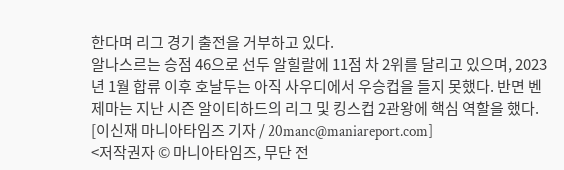한다며 리그 경기 출전을 거부하고 있다.
알나스르는 승점 46으로 선두 알힐랄에 11점 차 2위를 달리고 있으며, 2023년 1월 합류 이후 호날두는 아직 사우디에서 우승컵을 들지 못했다. 반면 벤제마는 지난 시즌 알이티하드의 리그 및 킹스컵 2관왕에 핵심 역할을 했다.
[이신재 마니아타임즈 기자 / 20manc@maniareport.com]
<저작권자 © 마니아타임즈, 무단 전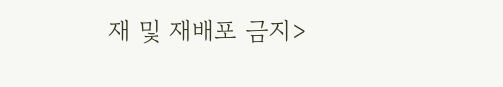재 및 재배포 금지>